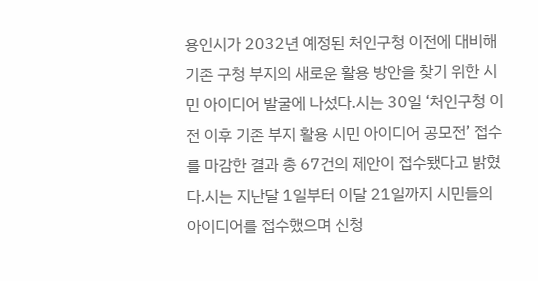용인시가 2032년 예정된 처인구청 이전에 대비해 기존 구청 부지의 새로운 활용 방안을 찾기 위한 시민 아이디어 발굴에 나섰다.시는 30일 ‘처인구청 이전 이후 기존 부지 활용 시민 아이디어 공모전’ 접수를 마감한 결과 총 67건의 제안이 접수됐다고 밝혔다.시는 지난달 1일부터 이달 21일까지 시민들의 아이디어를 접수했으며 신청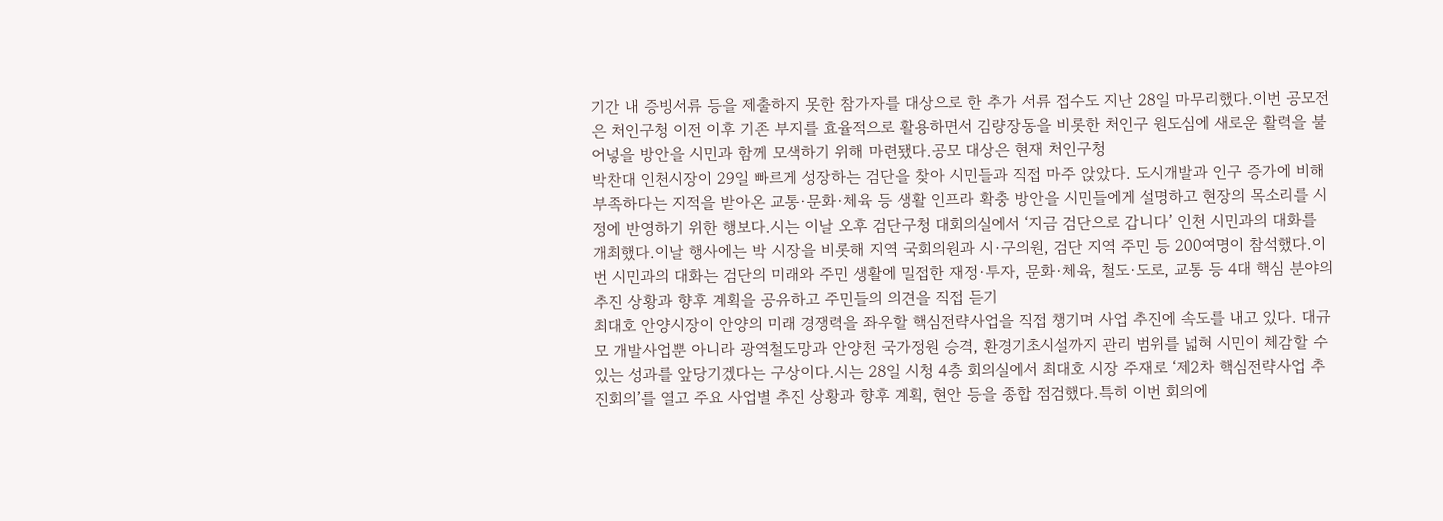기간 내 증빙서류 등을 제출하지 못한 참가자를 대상으로 한 추가 서류 접수도 지난 28일 마무리했다.이번 공모전은 처인구청 이전 이후 기존 부지를 효율적으로 활용하면서 김량장동을 비롯한 처인구 원도심에 새로운 활력을 불어넣을 방안을 시민과 함께 모색하기 위해 마련됐다.공모 대상은 현재 처인구청
박찬대 인천시장이 29일 빠르게 성장하는 검단을 찾아 시민들과 직접 마주 앉았다. 도시개발과 인구 증가에 비해 부족하다는 지적을 받아온 교통·문화·체육 등 생활 인프라 확충 방안을 시민들에게 설명하고 현장의 목소리를 시정에 반영하기 위한 행보다.시는 이날 오후 검단구청 대회의실에서 ‘지금 검단으로 갑니다’ 인천 시민과의 대화를 개최했다.이날 행사에는 박 시장을 비롯해 지역 국회의원과 시·구의원, 검단 지역 주민 등 200여명이 참석했다.이번 시민과의 대화는 검단의 미래와 주민 생활에 밀접한 재정·투자, 문화·체육, 철도·도로, 교통 등 4대 핵심 분야의 추진 상황과 향후 계획을 공유하고 주민들의 의견을 직접 듣기
최대호 안양시장이 안양의 미래 경쟁력을 좌우할 핵심전략사업을 직접 챙기며 사업 추진에 속도를 내고 있다. 대규모 개발사업뿐 아니라 광역철도망과 안양천 국가정원 승격, 환경기초시설까지 관리 범위를 넓혀 시민이 체감할 수 있는 성과를 앞당기겠다는 구상이다.시는 28일 시청 4층 회의실에서 최대호 시장 주재로 ‘제2차 핵심전략사업 추진회의’를 열고 주요 사업별 추진 상황과 향후 계획, 현안 등을 종합 점검했다.특히 이번 회의에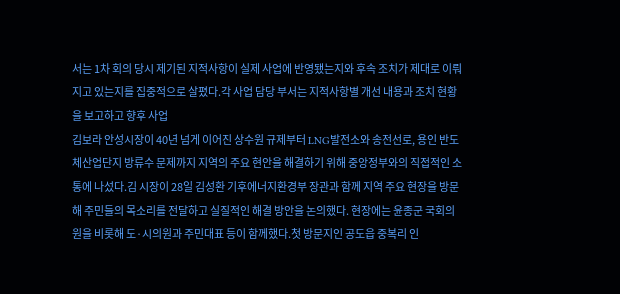서는 1차 회의 당시 제기된 지적사항이 실제 사업에 반영됐는지와 후속 조치가 제대로 이뤄지고 있는지를 집중적으로 살폈다.각 사업 담당 부서는 지적사항별 개선 내용과 조치 현황을 보고하고 향후 사업
김보라 안성시장이 40년 넘게 이어진 상수원 규제부터 LNG발전소와 송전선로, 용인 반도체산업단지 방류수 문제까지 지역의 주요 현안을 해결하기 위해 중앙정부와의 직접적인 소통에 나섰다.김 시장이 28일 김성환 기후에너지환경부 장관과 함께 지역 주요 현장을 방문해 주민들의 목소리를 전달하고 실질적인 해결 방안을 논의했다. 현장에는 윤종군 국회의원을 비롯해 도·시의원과 주민대표 등이 함께했다.첫 방문지인 공도읍 중복리 인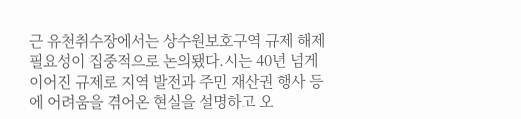근 유천취수장에서는 상수원보호구역 규제 해제 필요성이 집중적으로 논의됐다.시는 40년 넘게 이어진 규제로 지역 발전과 주민 재산권 행사 등에 어려움을 겪어온 현실을 설명하고 오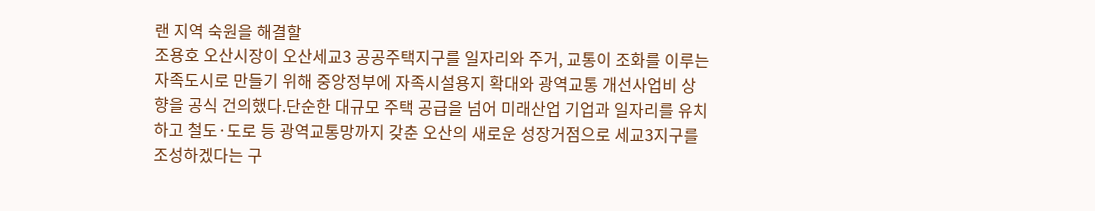랜 지역 숙원을 해결할
조용호 오산시장이 오산세교3 공공주택지구를 일자리와 주거, 교통이 조화를 이루는 자족도시로 만들기 위해 중앙정부에 자족시설용지 확대와 광역교통 개선사업비 상향을 공식 건의했다.단순한 대규모 주택 공급을 넘어 미래산업 기업과 일자리를 유치하고 철도·도로 등 광역교통망까지 갖춘 오산의 새로운 성장거점으로 세교3지구를 조성하겠다는 구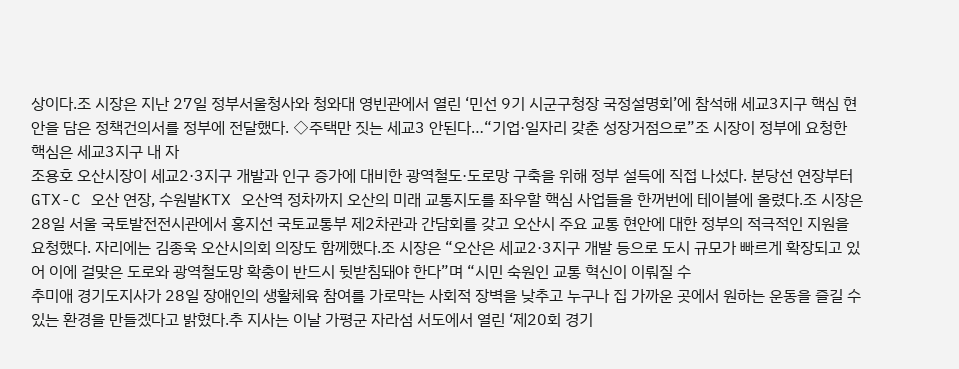상이다.조 시장은 지난 27일 정부서울청사와 청와대 영빈관에서 열린 ‘민선 9기 시군구청장 국정설명회’에 참석해 세교3지구 핵심 현안을 담은 정책건의서를 정부에 전달했다. ◇주택만 짓는 세교3 안된다…“기업·일자리 갖춘 성장거점으로”조 시장이 정부에 요청한 핵심은 세교3지구 내 자
조용호 오산시장이 세교2·3지구 개발과 인구 증가에 대비한 광역철도·도로망 구축을 위해 정부 설득에 직접 나섰다. 분당선 연장부터 GTX-C 오산 연장, 수원발KTX 오산역 정차까지 오산의 미래 교통지도를 좌우할 핵심 사업들을 한꺼번에 테이블에 올렸다.조 시장은 28일 서울 국토발전전시관에서 홍지선 국토교통부 제2차관과 간담회를 갖고 오산시 주요 교통 현안에 대한 정부의 적극적인 지원을 요청했다. 자리에는 김종욱 오산시의회 의장도 함께했다.조 시장은 “오산은 세교2·3지구 개발 등으로 도시 규모가 빠르게 확장되고 있어 이에 걸맞은 도로와 광역철도망 확충이 반드시 뒷받침돼야 한다”며 “시민 숙원인 교통 혁신이 이뤄질 수
추미애 경기도지사가 28일 장애인의 생활체육 참여를 가로막는 사회적 장벽을 낮추고 누구나 집 가까운 곳에서 원하는 운동을 즐길 수 있는 환경을 만들겠다고 밝혔다.추 지사는 이날 가평군 자라섬 서도에서 열린 ‘제20회 경기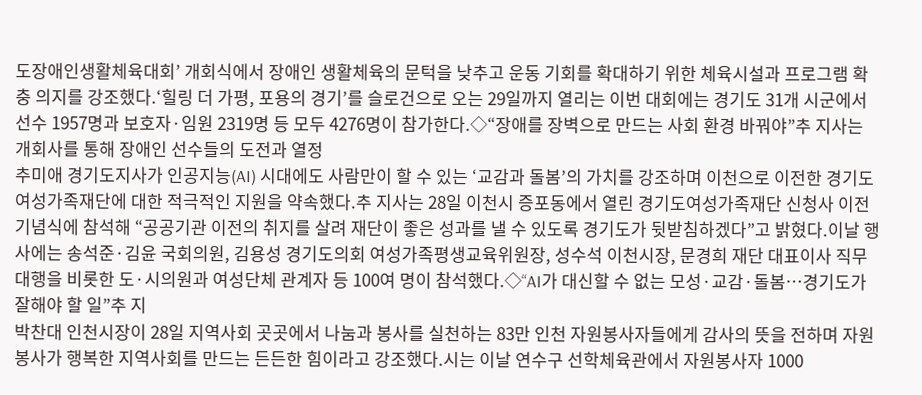도장애인생활체육대회’ 개회식에서 장애인 생활체육의 문턱을 낮추고 운동 기회를 확대하기 위한 체육시설과 프로그램 확충 의지를 강조했다.‘힐링 더 가평, 포용의 경기’를 슬로건으로 오는 29일까지 열리는 이번 대회에는 경기도 31개 시군에서 선수 1957명과 보호자·임원 2319명 등 모두 4276명이 참가한다.◇“장애를 장벽으로 만드는 사회 환경 바꿔야”추 지사는 개회사를 통해 장애인 선수들의 도전과 열정
추미애 경기도지사가 인공지능(AI) 시대에도 사람만이 할 수 있는 ‘교감과 돌봄’의 가치를 강조하며 이천으로 이전한 경기도여성가족재단에 대한 적극적인 지원을 약속했다.추 지사는 28일 이천시 증포동에서 열린 경기도여성가족재단 신청사 이전 기념식에 참석해 “공공기관 이전의 취지를 살려 재단이 좋은 성과를 낼 수 있도록 경기도가 뒷받침하겠다”고 밝혔다.이날 행사에는 송석준·김윤 국회의원, 김용성 경기도의회 여성가족평생교육위원장, 성수석 이천시장, 문경희 재단 대표이사 직무대행을 비롯한 도·시의원과 여성단체 관계자 등 100여 명이 참석했다.◇“AI가 대신할 수 없는 모성·교감·돌봄…경기도가 잘해야 할 일”추 지
박찬대 인천시장이 28일 지역사회 곳곳에서 나눔과 봉사를 실천하는 83만 인천 자원봉사자들에게 감사의 뜻을 전하며 자원봉사가 행복한 지역사회를 만드는 든든한 힘이라고 강조했다.시는 이날 연수구 선학체육관에서 자원봉사자 1000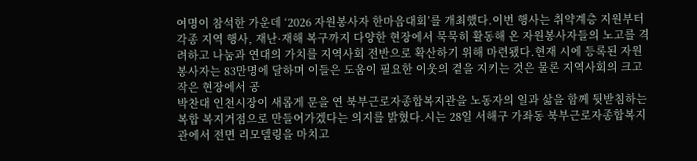여명이 참석한 가운데 ‘2026 자원봉사자 한마음대회’를 개최했다.이번 행사는 취약계층 지원부터 각종 지역 행사, 재난·재해 복구까지 다양한 현장에서 묵묵히 활동해 온 자원봉사자들의 노고를 격려하고 나눔과 연대의 가치를 지역사회 전반으로 확산하기 위해 마련됐다.현재 시에 등록된 자원봉사자는 83만명에 달하며 이들은 도움이 필요한 이웃의 곁을 지키는 것은 물론 지역사회의 크고 작은 현장에서 공
박찬대 인천시장이 새롭게 문을 연 북부근로자종합복지관을 노동자의 일과 삶을 함께 뒷받침하는 복합 복지거점으로 만들어가겠다는 의지를 밝혔다.시는 28일 서해구 가좌동 북부근로자종합복지관에서 전면 리모델링을 마치고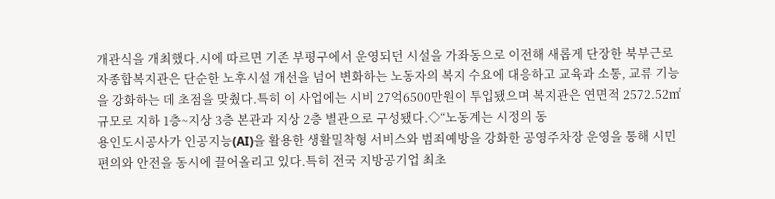개관식을 개최했다.시에 따르면 기존 부평구에서 운영되던 시설을 가좌동으로 이전해 새롭게 단장한 북부근로자종합복지관은 단순한 노후시설 개선을 넘어 변화하는 노동자의 복지 수요에 대응하고 교육과 소통, 교류 기능을 강화하는 데 초점을 맞췄다.특히 이 사업에는 시비 27억6500만원이 투입됐으며 복지관은 연면적 2572.52㎡ 규모로 지하 1층~지상 3층 본관과 지상 2층 별관으로 구성됐다.◇“노동계는 시정의 동
용인도시공사가 인공지능(AI)을 활용한 생활밀착형 서비스와 범죄예방을 강화한 공영주차장 운영을 통해 시민 편의와 안전을 동시에 끌어올리고 있다.특히 전국 지방공기업 최초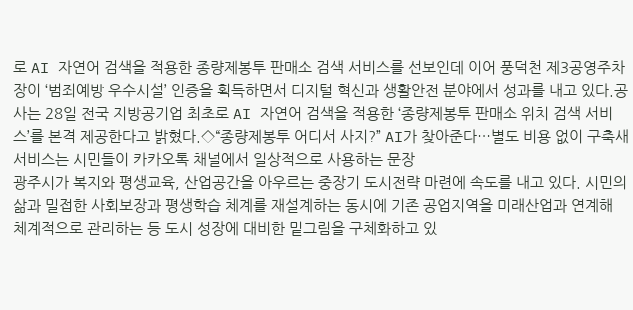로 AI 자연어 검색을 적용한 종량제봉투 판매소 검색 서비스를 선보인데 이어 풍덕천 제3공영주차장이 ‘범죄예방 우수시설’ 인증을 획득하면서 디지털 혁신과 생활안전 분야에서 성과를 내고 있다.공사는 28일 전국 지방공기업 최초로 AI 자연어 검색을 적용한 ‘종량제봉투 판매소 위치 검색 서비스’를 본격 제공한다고 밝혔다.◇“종량제봉투 어디서 사지?” AI가 찾아준다…별도 비용 없이 구축새 서비스는 시민들이 카카오톡 채널에서 일상적으로 사용하는 문장
광주시가 복지와 평생교육, 산업공간을 아우르는 중장기 도시전략 마련에 속도를 내고 있다. 시민의 삶과 밀접한 사회보장과 평생학습 체계를 재설계하는 동시에 기존 공업지역을 미래산업과 연계해 체계적으로 관리하는 등 도시 성장에 대비한 밑그림을 구체화하고 있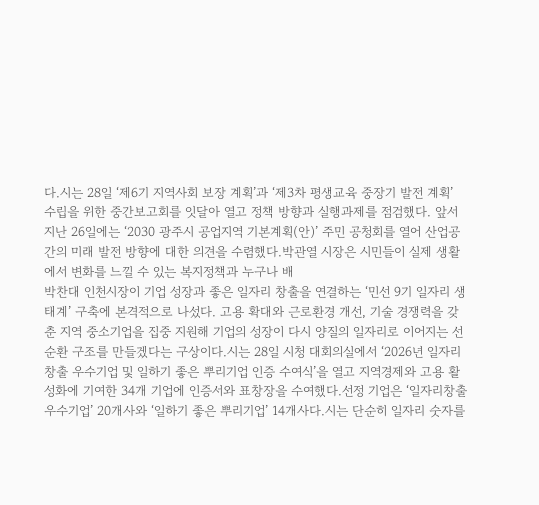다.시는 28일 ‘제6기 지역사회 보장 계획’과 ‘제3차 평생교육 중장기 발전 계획’ 수립을 위한 중간보고회를 잇달아 열고 정책 방향과 실행과제를 점검했다. 앞서 지난 26일에는 ‘2030 광주시 공업지역 기본계획(안)’ 주민 공청회를 열어 산업공간의 미래 발전 방향에 대한 의견을 수렴했다.박관열 시장은 시민들이 실제 생활에서 변화를 느낄 수 있는 복지정책과 누구나 배
박찬대 인천시장이 기업 성장과 좋은 일자리 창출을 연결하는 ‘민선 9기 일자리 생태계’ 구축에 본격적으로 나섰다. 고용 확대와 근로환경 개선, 기술 경쟁력을 갖춘 지역 중소기업을 집중 지원해 기업의 성장이 다시 양질의 일자리로 이어지는 선순환 구조를 만들겠다는 구상이다.시는 28일 시청 대회의실에서 ‘2026년 일자리창출 우수기업 및 일하기 좋은 뿌리기업 인증 수여식’을 열고 지역경제와 고용 활성화에 기여한 34개 기업에 인증서와 표창장을 수여했다.선정 기업은 ‘일자리창출 우수기업’ 20개사와 ‘일하기 좋은 뿌리기업’ 14개사다.시는 단순히 일자리 숫자를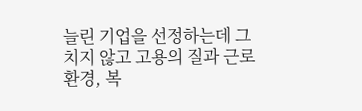늘린 기업을 선정하는데 그치지 않고 고용의 질과 근로환경, 복